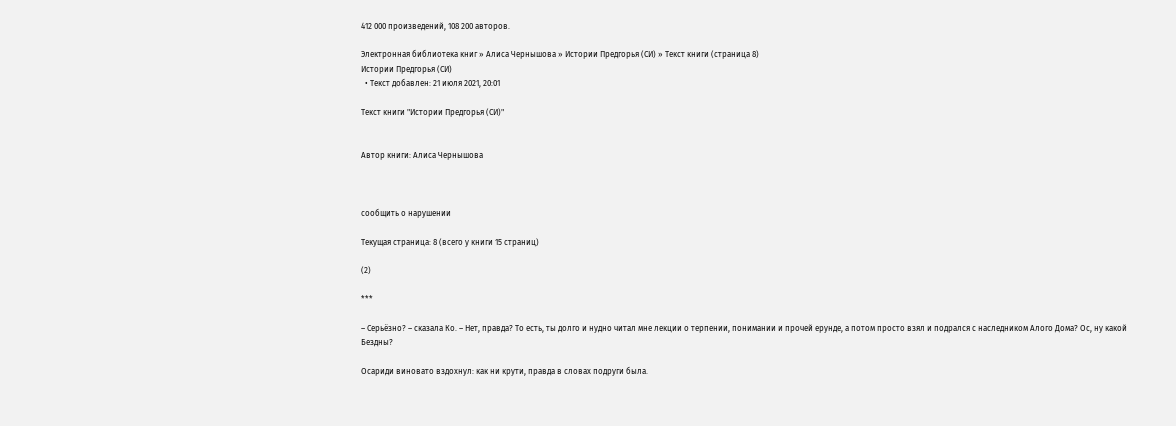412 000 произведений, 108 200 авторов.

Электронная библиотека книг » Алиса Чернышова » Истории Предгорья (СИ) » Текст книги (страница 8)
Истории Предгорья (СИ)
  • Текст добавлен: 21 июля 2021, 20:01

Текст книги "Истории Предгорья (СИ)"


Автор книги: Алиса Чернышова



сообщить о нарушении

Текущая страница: 8 (всего у книги 15 страниц)

(2)

***

– Серьёзно? – сказала Ко. – Нет, правда? То есть, ты долго и нудно читал мне лекции о терпении, понимании и прочей ерунде, а потом просто взял и подрался с наследником Алого Дома? Ос, ну какой Бездны?

Осариди виновато вздохнул: как ни крути, правда в словах подруги была.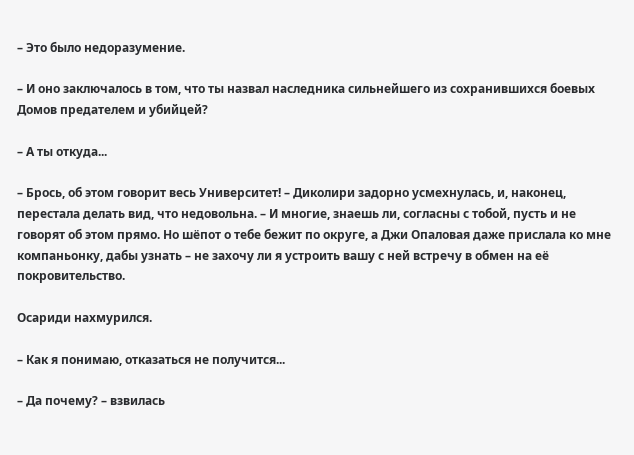– Это было недоразумение.

– И оно заключалось в том, что ты назвал наследника сильнейшего из сохранившихся боевых Домов предателем и убийцей?

– А ты откуда...

– Брось, об этом говорит весь Университет! – Диколири задорно усмехнулась, и, наконец, перестала делать вид, что недовольна. – И многие, знаешь ли, согласны с тобой, пусть и не говорят об этом прямо. Но шёпот о тебе бежит по округе, а Джи Опаловая даже прислала ко мне компаньонку, дабы узнать – не захочу ли я устроить вашу с ней встречу в обмен на её покровительство.

Осариди нахмурился.

– Как я понимаю, отказаться не получится...

– Да почему? – взвилась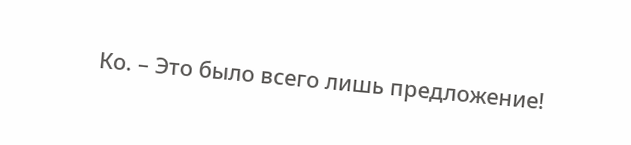Ко. – Это было всего лишь предложение!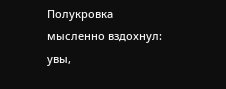Полукровка мысленно вздохнул: увы,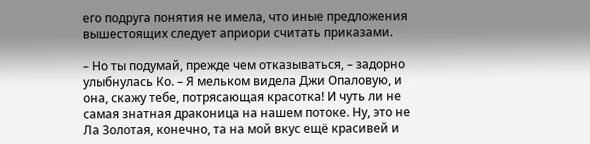его подруга понятия не имела, что иные предложения вышестоящих следует априори считать приказами.

– Но ты подумай, прежде чем отказываться, – задорно улыбнулась Ко. – Я мельком видела Джи Опаловую, и она, скажу тебе, потрясающая красотка! И чуть ли не самая знатная драконица на нашем потоке. Ну, это не Ла Золотая, конечно, та на мой вкус ещё красивей и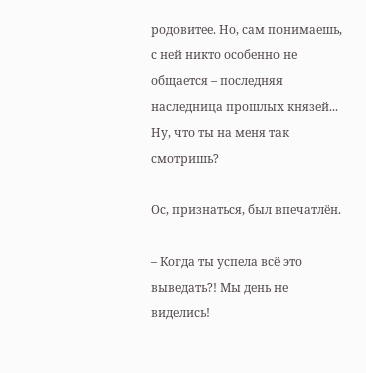родовитее. Но, сам понимаешь, с ней никто особенно не общается – последняя наследница прошлых князей... Ну, что ты на меня так смотришь?

Ос, признаться, был впечатлён.

– Когда ты успела всё это выведать?! Мы день не виделись!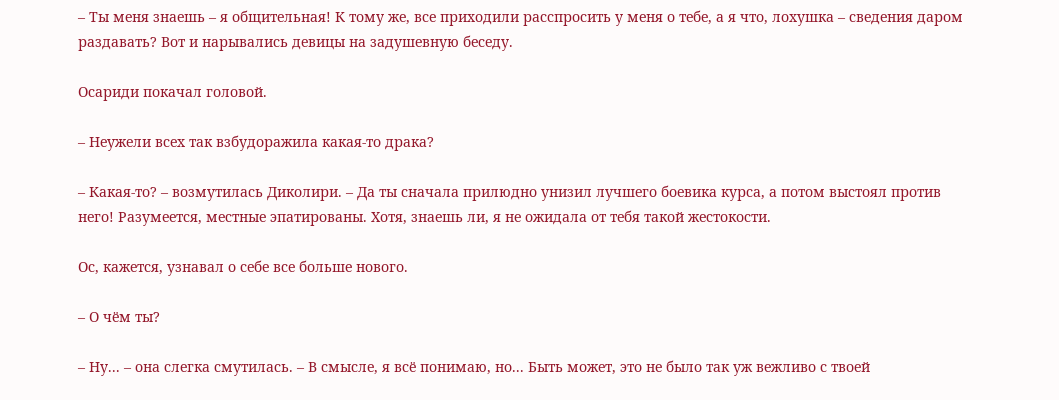– Ты меня знаешь – я общительная! К тому же, все приходили расспросить у меня о тебе, а я что, лохушка – сведения даром раздавать? Вот и нарывались девицы на задушевную беседу.

Осариди покачал головой.

– Неужели всех так взбудоражила какая-то драка?

– Какая-то? – возмутилась Диколири. – Да ты сначала прилюдно унизил лучшего боевика курса, а потом выстоял против него! Разумеется, местные эпатированы. Хотя, знаешь ли, я не ожидала от тебя такой жестокости.

Ос, кажется, узнавал о себе все больше нового.

– О чём ты?

– Ну... – она слегка смутилась. – В смысле, я всё понимаю, но... Быть может, это не было так уж вежливо с твоей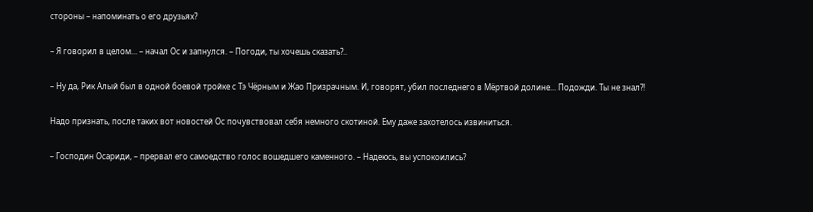стороны – напоминать о его друзьях?

– Я говорил в целом... – начал Ос и запнулся. – Погоди, ты хочешь сказать?..

– Ну да, Рик Алый был в одной боевой тройке с Тэ Чёрным и Жао Призрачным. И, говорят, убил последнего в Мёртвой долине... Подожди. Ты не знал?!

Надо признать, после таких вот новостей Ос почувствовал себя немного скотиной. Ему даже захотелось извиниться.

– Господин Осариди, – прервал его самоедство голос вошедшего каменного. – Надеюсь, вы успокоились?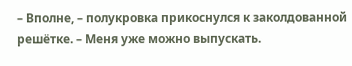– Вполне, – полукровка прикоснулся к заколдованной решётке. – Меня уже можно выпускать.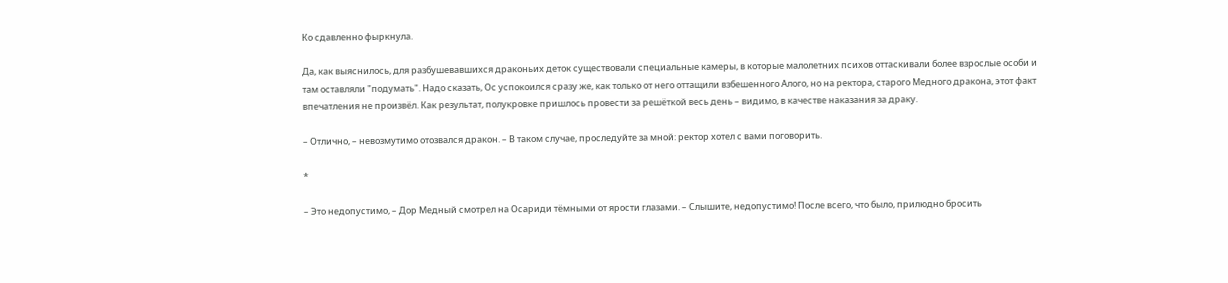Ко сдавленно фыркнула.

Да, как выяснилось, для разбушевавшихся драконьих деток существовали специальные камеры, в которые малолетних психов оттаскивали более взрослые особи и там оставляли "подумать". Надо сказать, Ос успокоился сразу же, как только от него оттащили взбешенного Алого, но на ректора, старого Медного дракона, этот факт впечатления не произвёл. Как результат, полукровке пришлось провести за решёткой весь день – видимо, в качестве наказания за драку.

– Отлично, – невозмутимо отозвался дракон. – В таком случае, проследуйте за мной: ректор хотел с вами поговорить.

*

– Это недопустимо, – Дор Медный смотрел на Осариди тёмными от ярости глазами. – Слышите, недопустимо! После всего, что было, прилюдно бросить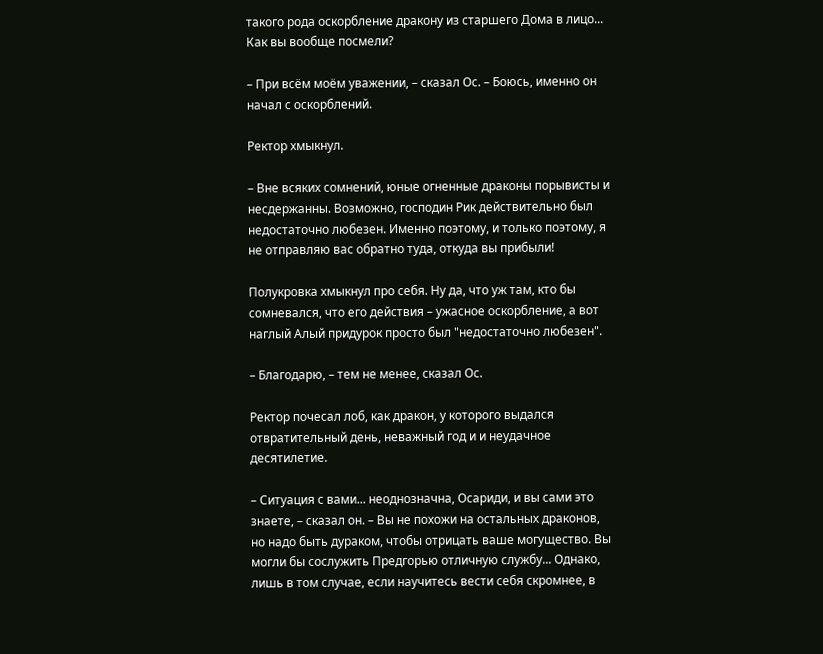такого рода оскорбление дракону из старшего Дома в лицо... Как вы вообще посмели?

– При всём моём уважении, – сказал Ос. – Боюсь, именно он начал с оскорблений.

Ректор хмыкнул.

– Вне всяких сомнений, юные огненные драконы порывисты и несдержанны. Возможно, господин Рик действительно был недостаточно любезен. Именно поэтому, и только поэтому, я не отправляю вас обратно туда, откуда вы прибыли!

Полукровка хмыкнул про себя. Ну да, что уж там, кто бы сомневался, что его действия – ужасное оскорбление, а вот наглый Алый придурок просто был "недостаточно любезен".

– Благодарю, – тем не менее, сказал Ос.

Ректор почесал лоб, как дракон, у которого выдался отвратительный день, неважный год и и неудачное десятилетие.

– Ситуация с вами... неоднозначна, Осариди, и вы сами это знаете, – сказал он. – Вы не похожи на остальных драконов, но надо быть дураком, чтобы отрицать ваше могущество. Вы могли бы сослужить Предгорью отличную службу... Однако, лишь в том случае, если научитесь вести себя скромнее, в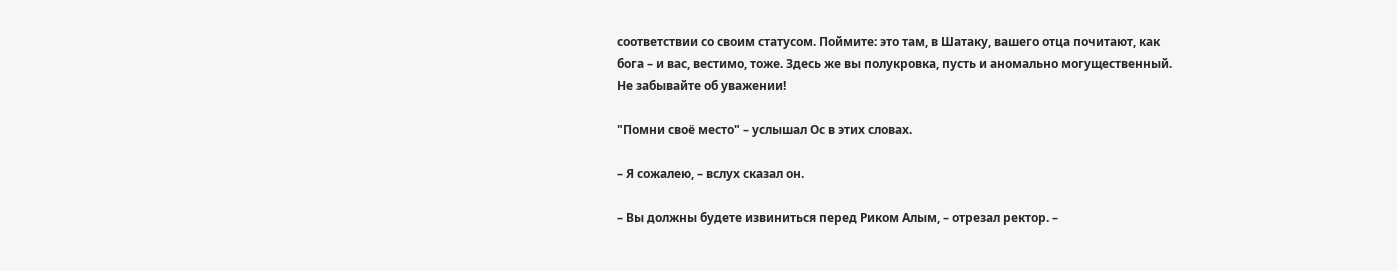соответствии со своим статусом. Поймите: это там, в Шатаку, вашего отца почитают, как бога – и вас, вестимо, тоже. Здесь же вы полукровка, пусть и аномально могущественный. Не забывайте об уважении!

"Помни своё место" – услышал Ос в этих словах.

– Я сожалею, – вслух сказал он.

– Вы должны будете извиниться перед Риком Алым, – отрезал ректор. –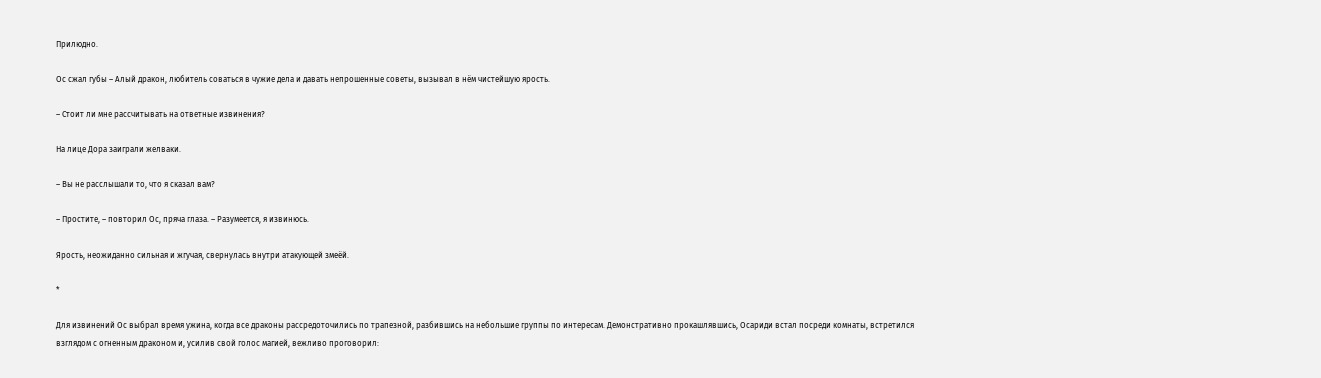Прилюдно.

Ос сжал губы – Алый дракон, любитель соваться в чужие дела и давать непрошенные советы, вызывал в нём чистейшую ярость.

– Стоит ли мне рассчитывать на ответные извинения?

На лице Дора заиграли желваки.

– Вы не расслышали то, что я сказал вам?

– Простите, – повторил Ос, пряча глаза. – Разумеется, я извинюсь.

Ярость, неожиданно сильная и жгучая, свернулась внутри атакующей змеёй.

*

Для извинений Ос выбрал время ужина, когда все драконы рассредоточились по трапезной, разбившись на небольшие группы по интересам. Демонстративно прокашлявшись, Осариди встал посреди комнаты, встретился взглядом с огненным драконом и, усилив свой голос магией, вежливо проговорил: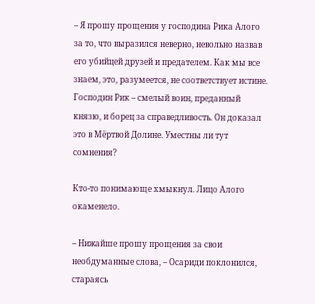– Я прошу прощения у господина Рика Алого за то, что выразился неверно, невольно назвав его убийцей друзей и предателем. Как мы все знаем, это, разумеется, не соответствует истине. Господин Рик – смелый воин, преданный князю, и борец за справедливость. Он доказал это в Мёртвой Долине. Уместны ли тут сомнения?

Кто-то понимающе хмыкнул. Лицо Алого окаменело.

– Нижайше прошу прощения за свои необдуманные слова, – Осариди поклонился, стараясь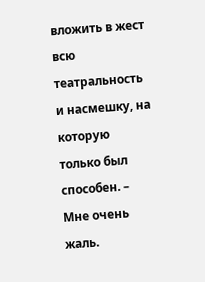вложить в жест всю театральность и насмешку, на которую только был способен. – Мне очень жаль.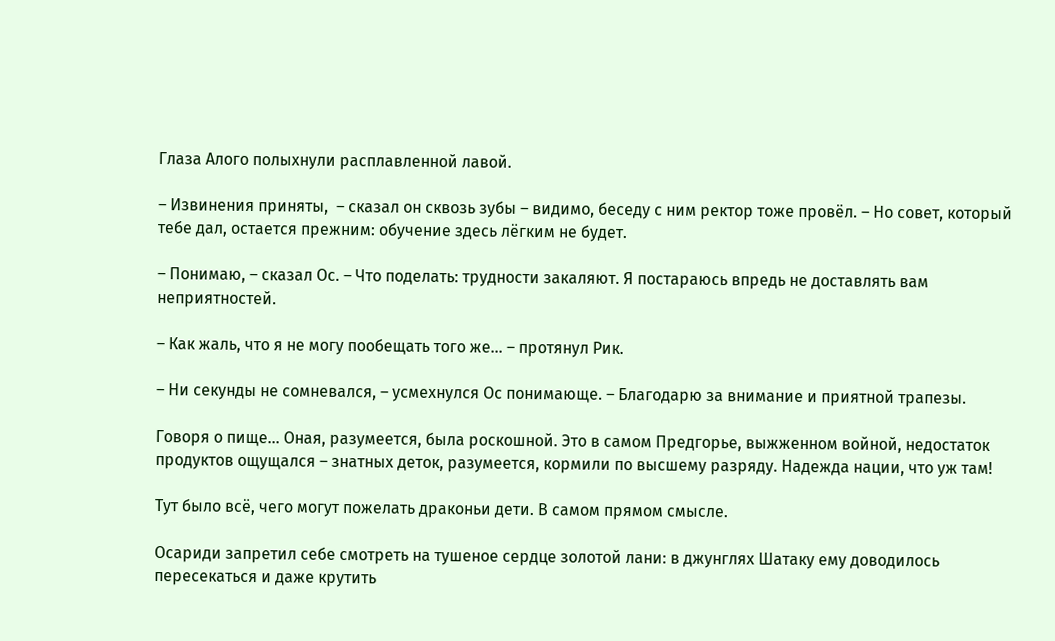Глаза Алого полыхнули расплавленной лавой.

– Извинения приняты,  – сказал он сквозь зубы – видимо, беседу с ним ректор тоже провёл. – Но совет, который тебе дал, остается прежним: обучение здесь лёгким не будет.

– Понимаю, – сказал Ос. – Что поделать: трудности закаляют. Я постараюсь впредь не доставлять вам неприятностей.

– Как жаль, что я не могу пообещать того же... – протянул Рик.

– Ни секунды не сомневался, – усмехнулся Ос понимающе. – Благодарю за внимание и приятной трапезы.

Говоря о пище... Оная, разумеется, была роскошной. Это в самом Предгорье, выжженном войной, недостаток продуктов ощущался – знатных деток, разумеется, кормили по высшему разряду. Надежда нации, что уж там!

Тут было всё, чего могут пожелать драконьи дети. В самом прямом смысле.

Осариди запретил себе смотреть на тушеное сердце золотой лани: в джунглях Шатаку ему доводилось пересекаться и даже крутить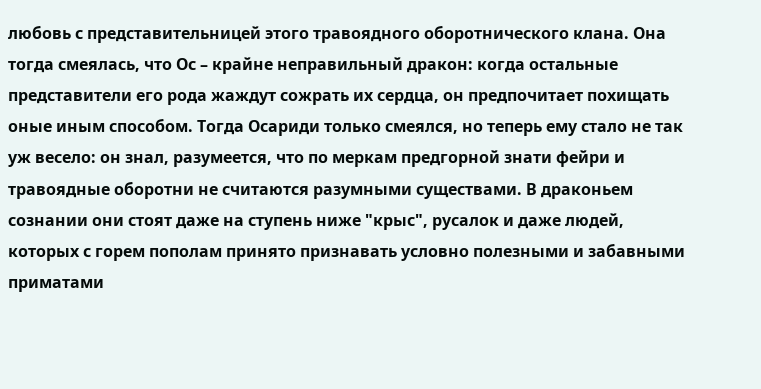любовь с представительницей этого травоядного оборотнического клана. Она тогда смеялась, что Ос – крайне неправильный дракон: когда остальные представители его рода жаждут сожрать их сердца, он предпочитает похищать оные иным способом. Тогда Осариди только смеялся, но теперь ему стало не так уж весело: он знал, разумеется, что по меркам предгорной знати фейри и травоядные оборотни не считаются разумными существами. В драконьем сознании они стоят даже на ступень ниже "крыс", русалок и даже людей, которых с горем пополам принято признавать условно полезными и забавными приматами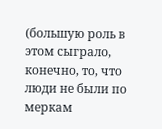(большую роль в этом сыграло, конечно, то, что люди не были по меркам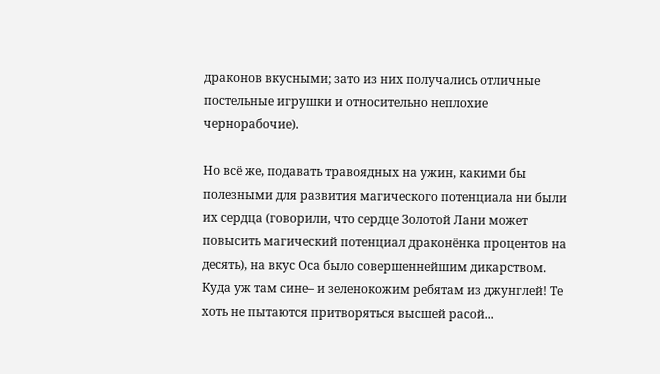драконов вкусными; зато из них получались отличные постельные игрушки и относительно неплохие чернорабочие).

Но всё же, подавать травоядных на ужин, какими бы полезными для развития магического потенциала ни были их сердца (говорили, что сердце Золотой Лани может повысить магический потенциал драконёнка процентов на десять), на вкус Оса было совершеннейшим дикарством. Куда уж там сине– и зеленокожим ребятам из джунглей! Те хоть не пытаются притворяться высшей расой...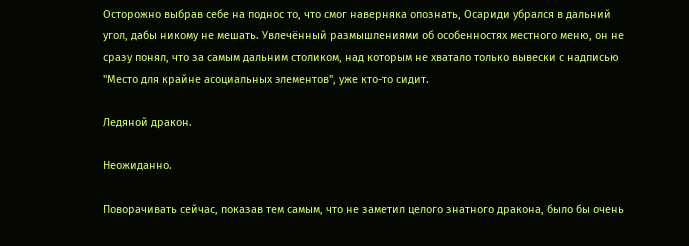Осторожно выбрав себе на поднос то, что смог наверняка опознать, Осариди убрался в дальний угол, дабы никому не мешать. Увлечённый размышлениями об особенностях местного меню, он не сразу понял, что за самым дальним столиком, над которым не хватало только вывески с надписью "Место для крайне асоциальных элементов", уже кто-то сидит.

Ледяной дракон.

Неожиданно.

Поворачивать сейчас, показав тем самым, что не заметил целого знатного дракона, было бы очень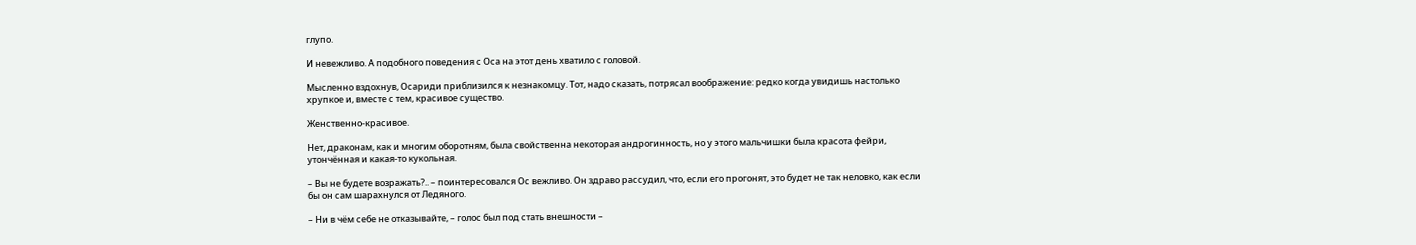глупо.

И невежливо. А подобного поведения с Оса на этот день хватило с головой.

Мысленно вздохнув, Осариди приблизился к незнакомцу. Тот, надо сказать, потрясал воображение: редко когда увидишь настолько хрупкое и, вместе с тем, красивое существо.

Женственно-красивое.

Нет, драконам, как и многим оборотням, была свойственна некоторая андрогинность, но у этого мальчишки была красота фейри, утончённая и какая-то кукольная.

– Вы не будете возражать?.. – поинтересовался Ос вежливо. Он здраво рассудил, что, если его прогонят, это будет не так неловко, как если бы он сам шарахнулся от Ледяного.

– Ни в чём себе не отказывайте, – голос был под стать внешности –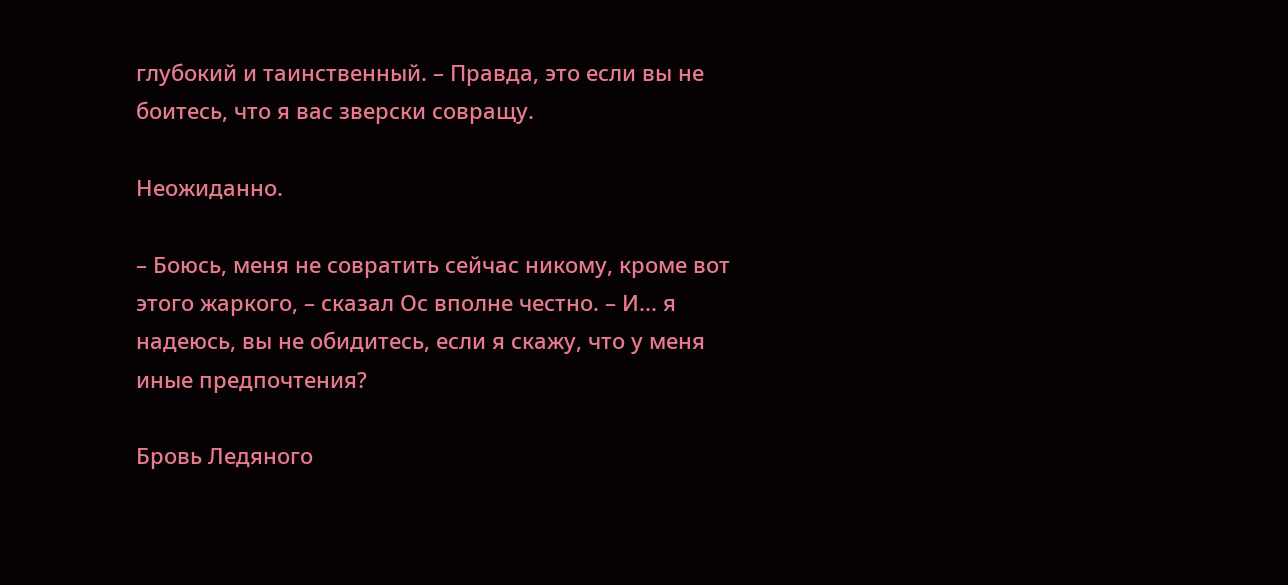глубокий и таинственный. – Правда, это если вы не боитесь, что я вас зверски совращу.

Неожиданно.

– Боюсь, меня не совратить сейчас никому, кроме вот этого жаркого, – сказал Ос вполне честно. – И... я надеюсь, вы не обидитесь, если я скажу, что у меня иные предпочтения?

Бровь Ледяного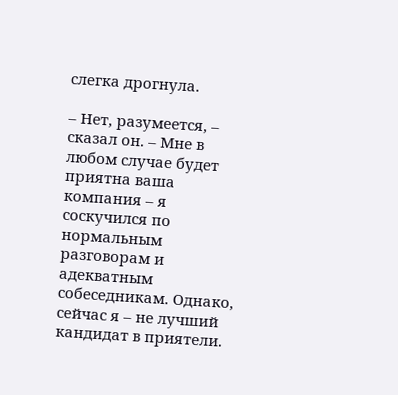слегка дрогнула.

– Нет, разумеется, – сказал он. – Мне в любом случае будет приятна ваша компания – я соскучился по нормальным разговорам и адекватным собеседникам. Однако, сейчас я – не лучший кандидат в приятели.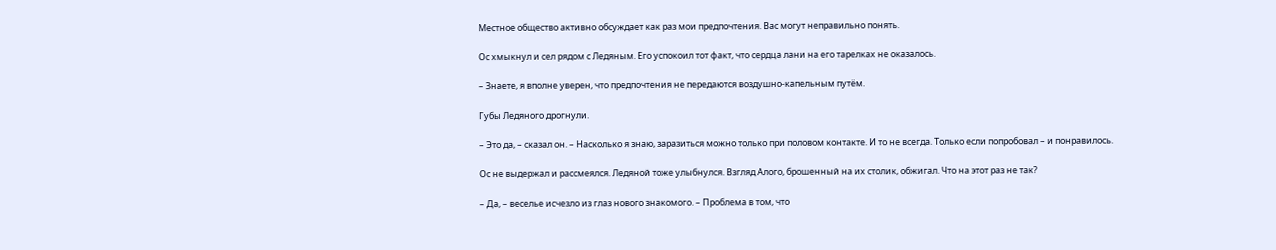Местное общество активно обсуждает как раз мои предпочтения. Вас могут неправильно понять.

Ос хмыкнул и сел рядом с Ледяным. Его успокоил тот факт, что сердца лани на его тарелках не оказалось.

– Знаете, я вполне уверен, что предпочтения не передаются воздушно-капельным путём.

Губы Ледяного дрогнули.

– Это да, – сказал он. – Насколько я знаю, заразиться можно только при половом контакте. И то не всегда. Только если попробовал – и понравилось.

Ос не выдержал и рассмеялся. Ледяной тоже улыбнулся. Взгляд Алого, брошенный на их столик, обжигал. Что на этот раз не так?

– Да, – веселье исчезло из глаз нового знакомого. – Проблема в том, что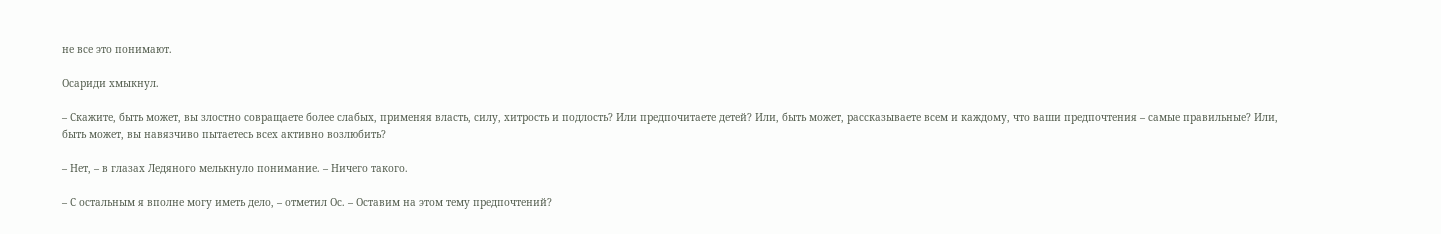не все это понимают.

Осариди хмыкнул.

– Скажите, быть может, вы злостно совращаете более слабых, применяя власть, силу, хитрость и подлость? Или предпочитаете детей? Или, быть может, рассказываете всем и каждому, что ваши предпочтения – самые правильные? Или, быть может, вы навязчиво пытаетесь всех активно возлюбить?

– Нет, – в глазах Ледяного мелькнуло понимание. – Ничего такого.

– С остальным я вполне могу иметь дело, – отметил Ос. – Оставим на этом тему предпочтений?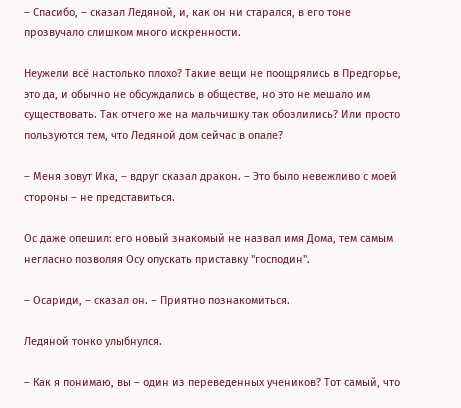– Спасибо, – сказал Ледяной, и, как он ни старался, в его тоне прозвучало слишком много искренности.

Неужели всё настолько плохо? Такие вещи не поощрялись в Предгорье, это да, и обычно не обсуждались в обществе, но это не мешало им существовать. Так отчего же на мальчишку так обозлились? Или просто пользуются тем, что Ледяной дом сейчас в опале?

– Меня зовут Ика, – вдруг сказал дракон. – Это было невежливо с моей стороны – не представиться.

Ос даже опешил: его новый знакомый не назвал имя Дома, тем самым негласно позволяя Осу опускать приставку "господин".

– Осариди, – сказал он. – Приятно познакомиться.

Ледяной тонко улыбнулся.

– Как я понимаю, вы – один из переведенных учеников? Тот самый, что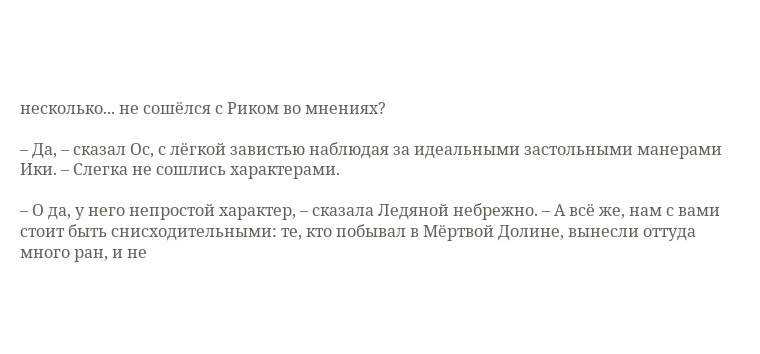несколько... не сошёлся с Риком во мнениях?

– Да, – сказал Ос, с лёгкой завистью наблюдая за идеальными застольными манерами Ики. – Слегка не сошлись характерами.

– О да, у него непростой характер, – сказала Ледяной небрежно. – А всё же, нам с вами стоит быть снисходительными: те, кто побывал в Мёртвой Долине, вынесли оттуда много ран, и не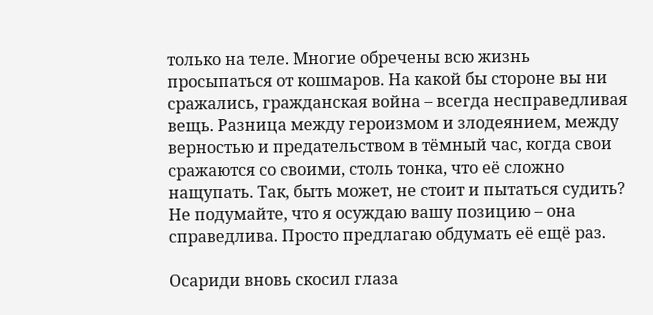только на теле. Многие обречены всю жизнь просыпаться от кошмаров. На какой бы стороне вы ни сражались, гражданская война – всегда несправедливая вещь. Разница между героизмом и злодеянием, между верностью и предательством в тёмный час, когда свои сражаются со своими, столь тонка, что её сложно нащупать. Так, быть может, не стоит и пытаться судить? Не подумайте, что я осуждаю вашу позицию – она справедлива. Просто предлагаю обдумать её ещё раз.

Осариди вновь скосил глаза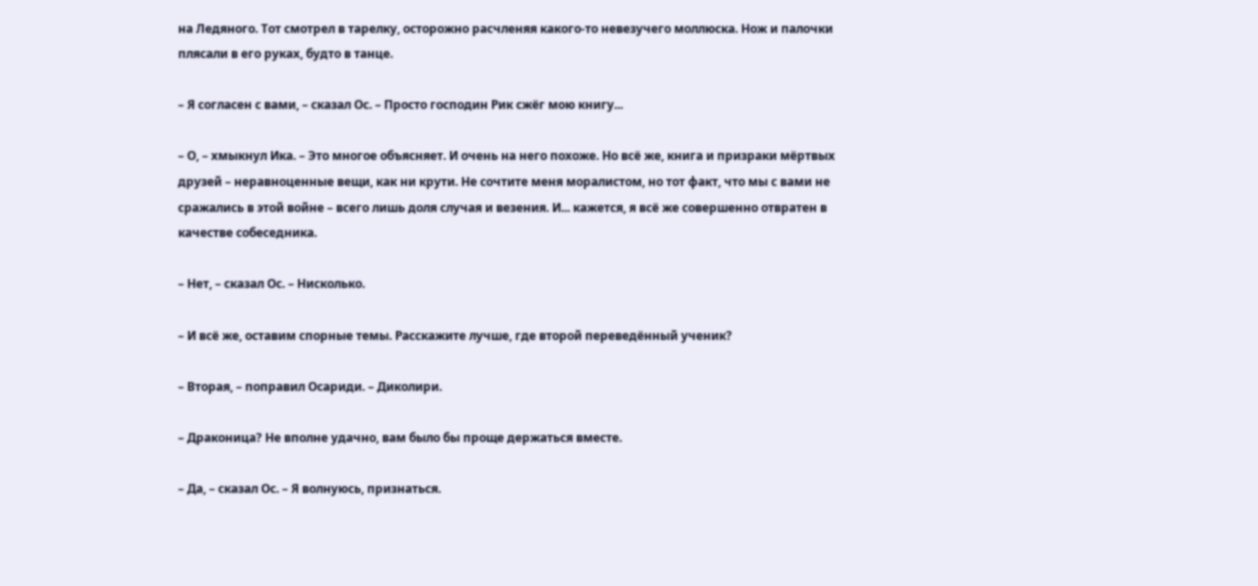на Ледяного. Тот смотрел в тарелку, осторожно расчленяя какого-то невезучего моллюска. Нож и палочки плясали в его руках, будто в танце.

– Я согласен с вами, – сказал Ос. – Просто господин Рик сжёг мою книгу...

– О, – хмыкнул Ика. – Это многое объясняет. И очень на него похоже. Но всё же, книга и призраки мёртвых друзей – неравноценные вещи, как ни крути. Не сочтите меня моралистом, но тот факт, что мы с вами не сражались в этой войне – всего лишь доля случая и везения. И... кажется, я всё же совершенно отвратен в качестве собеседника.

– Нет, – сказал Ос. – Нисколько.

– И всё же, оставим спорные темы. Расскажите лучше, где второй переведённый ученик?

– Вторая, – поправил Осариди. – Диколири.

– Драконица? Не вполне удачно, вам было бы проще держаться вместе.

– Да, – сказал Ос. – Я волнуюсь, признаться.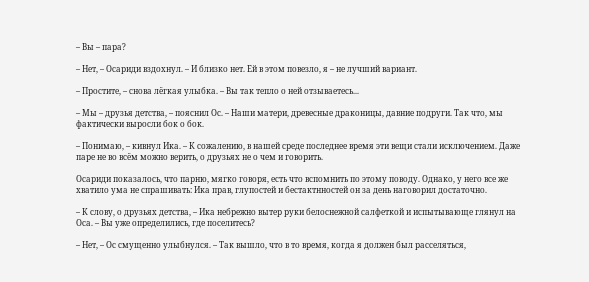– Вы – пара?

– Нет, – Осариди вздохнул. – И близко нет. Ей в этом повезло, я – не лучший вариант.

– Простите, – снова лёгкая улыбка. – Вы так тепло о ней отзываетесь...

– Мы – друзья детства, – пояснил Ос. – Наши матери, древесные драконицы, давние подруги. Так что, мы фактически выросли бок о бок.

– Понимаю, – кивнул Ика. – К сожалению, в нашей среде последнее время эти вещи стали исключением. Даже паре не во всём можно верить, о друзьях не о чем и говорить.

Осариди показалось, что парню, мягко говоря, есть что вспомнить по этому поводу. Однако, у него все же хватило ума не спрашивать: Ика прав, глупостей и бестактнностей он за день наговорил достаточно.

– К слову, о друзьях детства, – Ика небрежно вытер руки белоснежной салфеткой и испытывающе глянул на Оса. – Вы уже определились, где поселитесь?

– Нет, – Ос смущенно улыбнулся. – Так вышло, что в то время, когда я должен был расселяться,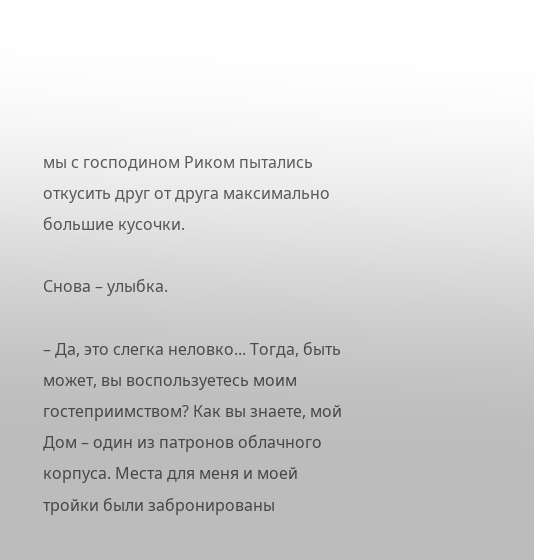мы с господином Риком пытались откусить друг от друга максимально большие кусочки.

Снова – улыбка.

– Да, это слегка неловко... Тогда, быть может, вы воспользуетесь моим гостеприимством? Как вы знаете, мой Дом – один из патронов облачного корпуса. Места для меня и моей тройки были забронированы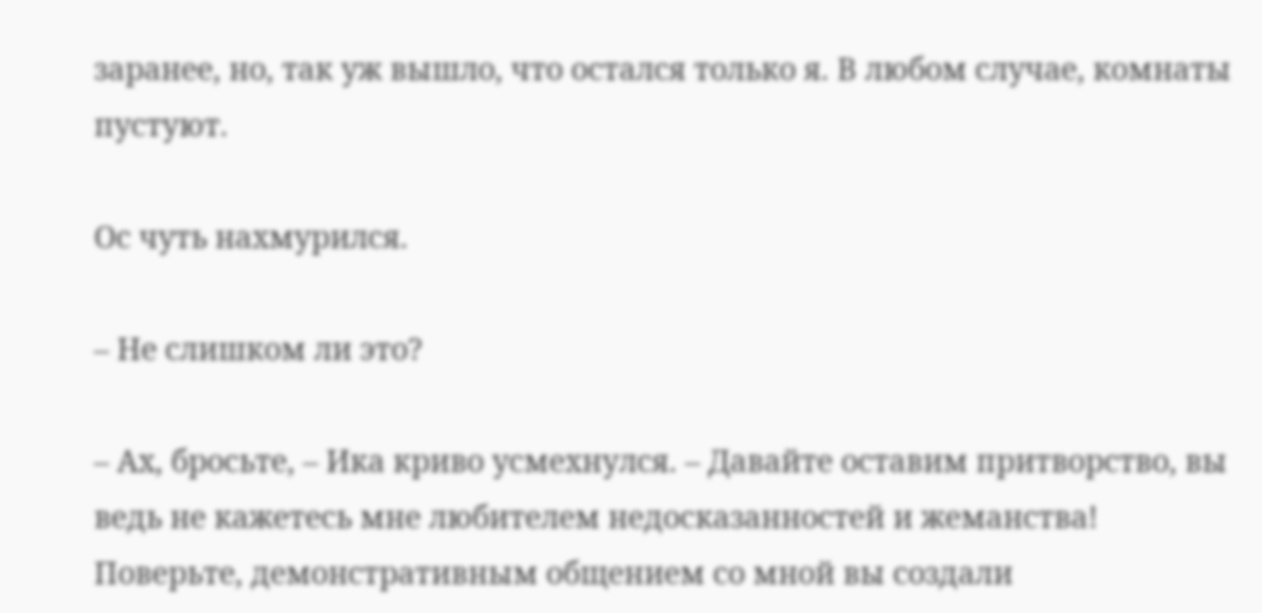заранее, но, так уж вышло, что остался только я. В любом случае, комнаты пустуют.

Ос чуть нахмурился.

– Не слишком ли это?

– Ах, бросьте, – Ика криво усмехнулся. – Давайте оставим притворство, вы ведь не кажетесь мне любителем недосказанностей и жеманства! Поверьте, демонстративным общением со мной вы создали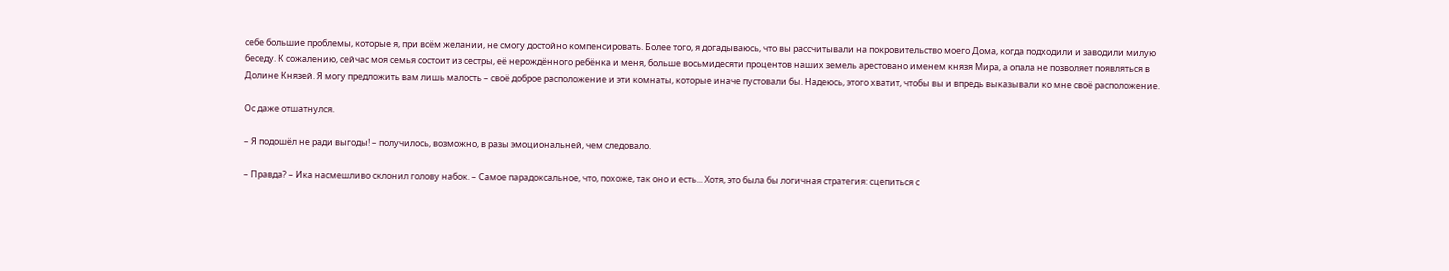себе большие проблемы, которые я, при всём желании, не смогу достойно компенсировать. Более того, я догадываюсь, что вы рассчитывали на покровительство моего Дома, когда подходили и заводили милую беседу. К сожалению, сейчас моя семья состоит из сестры, её нерождённого ребёнка и меня, больше восьмидесяти процентов наших земель арестовано именем князя Мира, а опала не позволяет появляться в Долине Князей. Я могу предложить вам лишь малость – своё доброе расположение и эти комнаты, которые иначе пустовали бы. Надеюсь, этого хватит, чтобы вы и впредь выказывали ко мне своё расположение.

Ос даже отшатнулся.

– Я подошёл не ради выгоды! – получилось, возможно, в разы эмоциональней, чем следовало.

– Правда? – Ика насмешливо склонил голову набок. – Самое парадоксальное, что, похоже, так оно и есть... Хотя, это была бы логичная стратегия: сцепиться с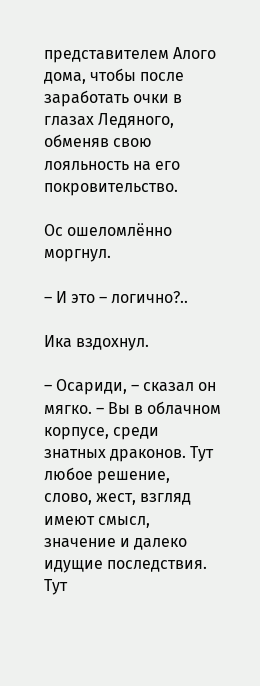представителем Алого дома, чтобы после заработать очки в глазах Ледяного, обменяв свою лояльность на его покровительство.

Ос ошеломлённо моргнул.

– И это – логично?..

Ика вздохнул.

– Осариди, – сказал он мягко. – Вы в облачном корпусе, среди знатных драконов. Тут любое решение, слово, жест, взгляд имеют смысл, значение и далеко идущие последствия. Тут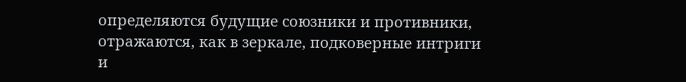определяются будущие союзники и противники,  отражаются, как в зеркале, подковерные интриги и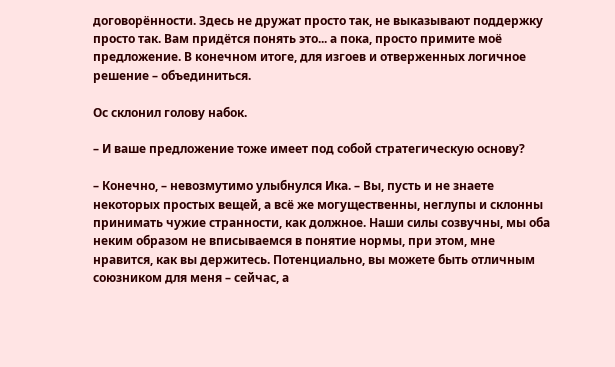договорённости. Здесь не дружат просто так, не выказывают поддержку просто так. Вам придётся понять это... а пока, просто примите моё предложение. В конечном итоге, для изгоев и отверженных логичное решение – объединиться.

Ос склонил голову набок.

– И ваше предложение тоже имеет под собой стратегическую основу?

– Конечно, – невозмутимо улыбнулся Ика. – Вы, пусть и не знаете некоторых простых вещей, а всё же могущественны, неглупы и склонны принимать чужие странности, как должное. Наши силы созвучны, мы оба неким образом не вписываемся в понятие нормы, при этом, мне нравится, как вы держитесь. Потенциально, вы можете быть отличным союзником для меня – сейчас, а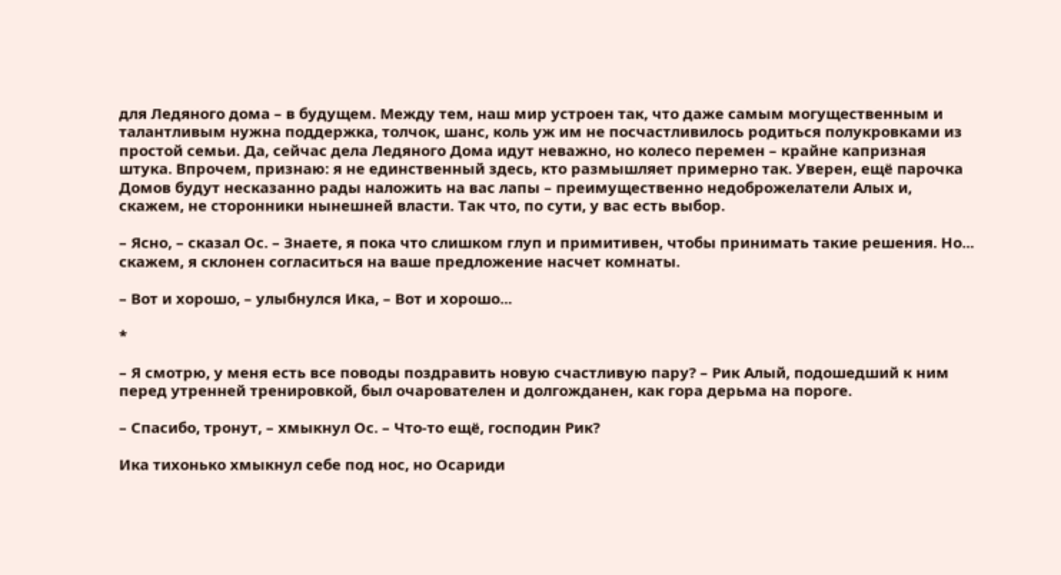для Ледяного дома – в будущем. Между тем, наш мир устроен так, что даже самым могущественным и талантливым нужна поддержка, толчок, шанс, коль уж им не посчастливилось родиться полукровками из простой семьи. Да, сейчас дела Ледяного Дома идут неважно, но колесо перемен – крайне капризная штука. Впрочем, признаю: я не единственный здесь, кто размышляет примерно так. Уверен, ещё парочка Домов будут несказанно рады наложить на вас лапы – преимущественно недоброжелатели Алых и, скажем, не сторонники нынешней власти. Так что, по сути, у вас есть выбор.

– Ясно, – сказал Ос. – Знаете, я пока что слишком глуп и примитивен, чтобы принимать такие решения. Но... скажем, я склонен согласиться на ваше предложение насчет комнаты.

– Вот и хорошо, – улыбнулся Ика, – Вот и хорошо...

*

– Я смотрю, у меня есть все поводы поздравить новую счастливую пару? – Рик Алый, подошедший к ним перед утренней тренировкой, был очарователен и долгожданен, как гора дерьма на пороге.

– Спасибо, тронут, – хмыкнул Ос. – Что-то ещё, господин Рик?

Ика тихонько хмыкнул себе под нос, но Осариди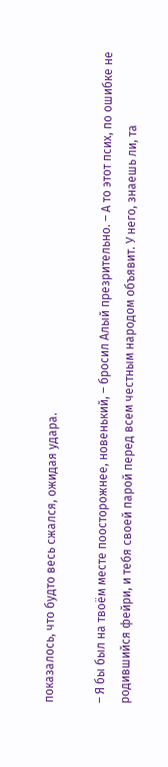показалось, что будто весь сжался, ожидая удара.

– Я бы был на твоём месте поосторожнее, новенький, – бросил Алый презрительно. – А то этот псих, по ошибке не родившийся фейри, и тебя своей парой перед всем честным народом объявит. У него, знаешь ли, та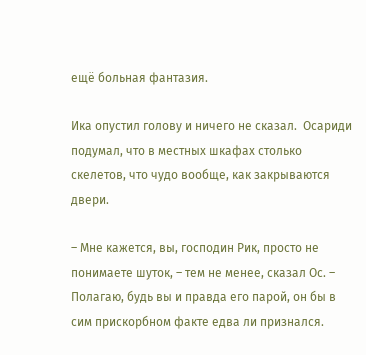ещё больная фантазия.

Ика опустил голову и ничего не сказал.  Осариди подумал, что в местных шкафах столько скелетов, что чудо вообще, как закрываются двери.

– Мне кажется, вы, господин Рик, просто не понимаете шуток, – тем не менее, сказал Ос. – Полагаю, будь вы и правда его парой, он бы в сим прискорбном факте едва ли признался.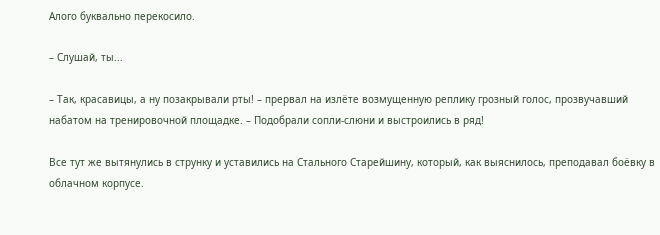Алого буквально перекосило.

– Слушай, ты...

– Так, красавицы, а ну позакрывали рты! – прервал на излёте возмущенную реплику грозный голос, прозвучавший набатом на тренировочной площадке. – Подобрали сопли-слюни и выстроились в ряд!

Все тут же вытянулись в струнку и уставились на Стального Старейшину, который, как выяснилось, преподавал боёвку в облачном корпусе.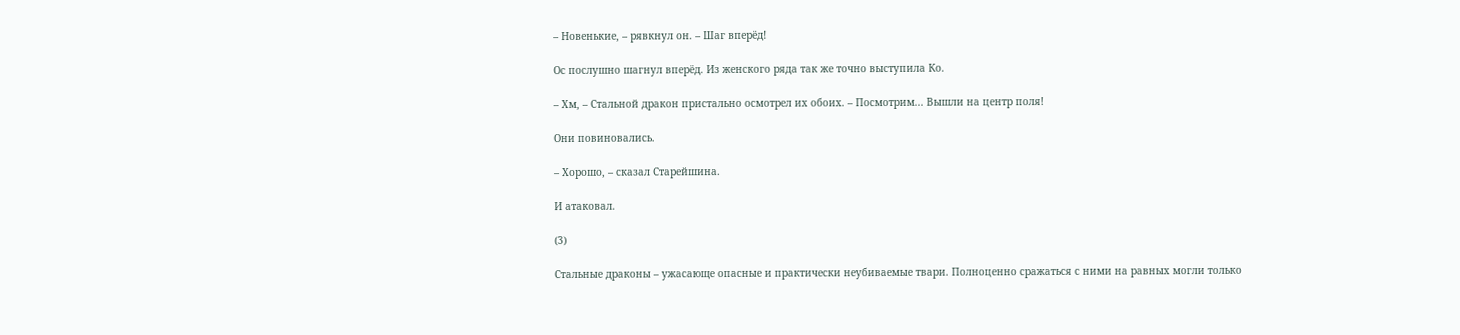– Новенькие, – рявкнул он. – Шаг вперёд!

Ос послушно шагнул вперёд. Из женского ряда так же точно выступила Ко.

– Хм, – Стальной дракон пристально осмотрел их обоих. – Посмотрим... Вышли на центр поля!

Они повиновались.

– Хорошо, – сказал Старейшина.

И атаковал.

(3)

Стальные драконы – ужасающе опасные и практически неубиваемые твари. Полноценно сражаться с ними на равных могли только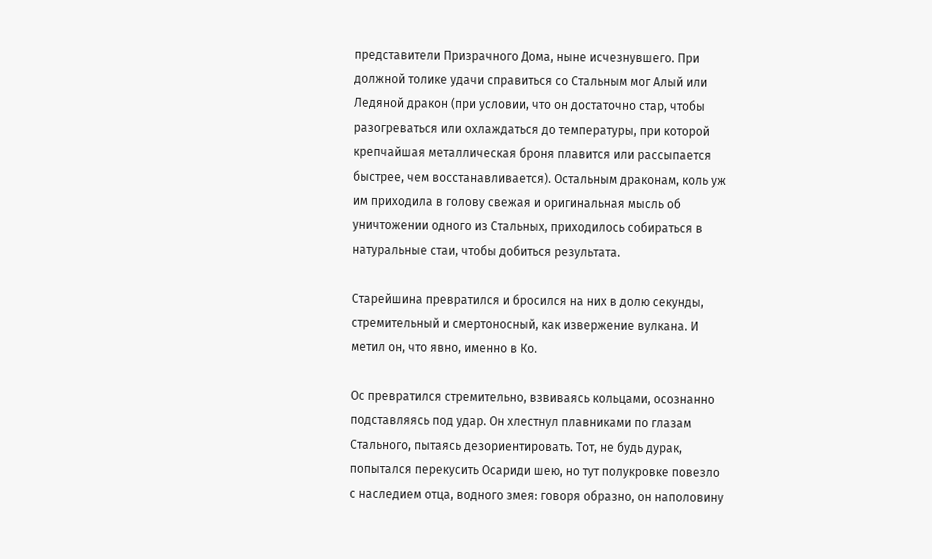представители Призрачного Дома, ныне исчезнувшего. При должной толике удачи справиться со Стальным мог Алый или Ледяной дракон (при условии, что он достаточно стар, чтобы разогреваться или охлаждаться до температуры, при которой крепчайшая металлическая броня плавится или рассыпается быстрее, чем восстанавливается). Остальным драконам, коль уж им приходила в голову свежая и оригинальная мысль об уничтожении одного из Стальных, приходилось собираться в натуральные стаи, чтобы добиться результата.

Старейшина превратился и бросился на них в долю секунды, стремительный и смертоносный, как извержение вулкана. И метил он, что явно, именно в Ко.

Ос превратился стремительно, взвиваясь кольцами, осознанно подставляясь под удар. Он хлестнул плавниками по глазам Стального, пытаясь дезориентировать. Тот, не будь дурак, попытался перекусить Осариди шею, но тут полукровке повезло с наследием отца, водного змея: говоря образно, он наполовину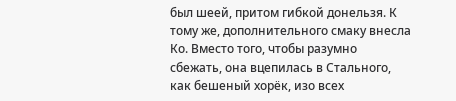был шеей, притом гибкой донельзя. К тому же, дополнительного смаку внесла Ко. Вместо того, чтобы разумно сбежать, она вцепилась в Стального, как бешеный хорёк, изо всех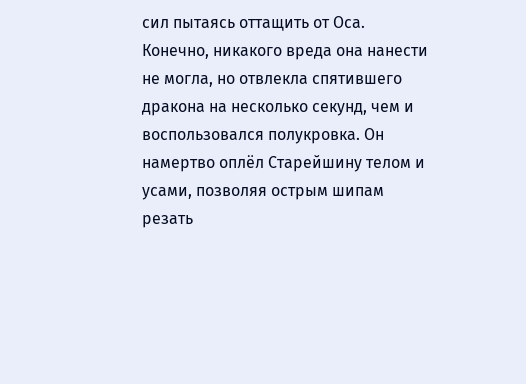сил пытаясь оттащить от Оса. Конечно, никакого вреда она нанести не могла, но отвлекла спятившего дракона на несколько секунд, чем и воспользовался полукровка. Он намертво оплёл Старейшину телом и усами, позволяя острым шипам резать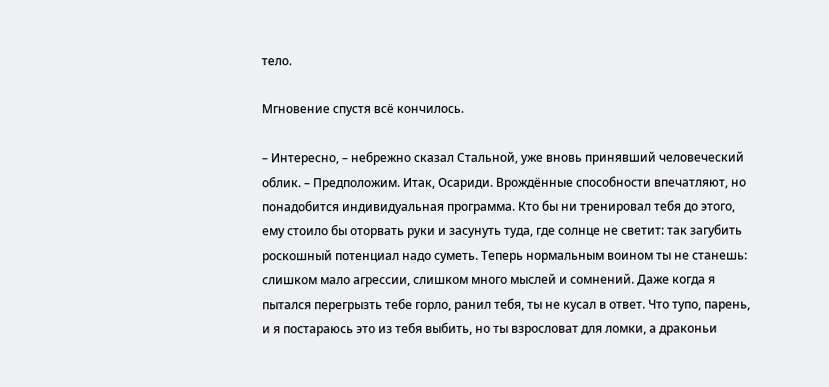тело.

Мгновение спустя всё кончилось.

– Интересно, – небрежно сказал Стальной, уже вновь принявший человеческий облик. – Предположим. Итак, Осариди. Врождённые способности впечатляют, но понадобится индивидуальная программа. Кто бы ни тренировал тебя до этого, ему стоило бы оторвать руки и засунуть туда, где солнце не светит: так загубить роскошный потенциал надо суметь. Теперь нормальным воином ты не станешь: слишком мало агрессии, слишком много мыслей и сомнений. Даже когда я пытался перегрызть тебе горло, ранил тебя, ты не кусал в ответ. Что тупо, парень, и я постараюсь это из тебя выбить, но ты взрословат для ломки, а драконьи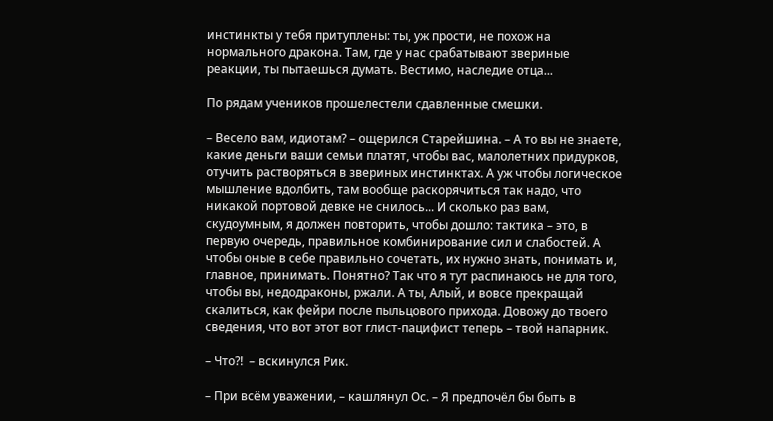инстинкты у тебя притуплены: ты, уж прости, не похож на нормального дракона. Там, где у нас срабатывают звериные реакции, ты пытаешься думать. Вестимо, наследие отца...

По рядам учеников прошелестели сдавленные смешки.

– Весело вам, идиотам? – ощерился Старейшина. – А то вы не знаете, какие деньги ваши семьи платят, чтобы вас, малолетних придурков, отучить растворяться в звериных инстинктах. А уж чтобы логическое мышление вдолбить, там вообще раскорячиться так надо, что никакой портовой девке не снилось... И сколько раз вам, скудоумным, я должен повторить, чтобы дошло: тактика – это, в первую очередь, правильное комбинирование сил и слабостей. А чтобы оные в себе правильно сочетать, их нужно знать, понимать и, главное, принимать. Понятно? Так что я тут распинаюсь не для того, чтобы вы, недодраконы, ржали. А ты, Алый, и вовсе прекращай скалиться, как фейри после пыльцового прихода. Довожу до твоего сведения, что вот этот вот глист-пацифист теперь – твой напарник.

– Что?!  – вскинулся Рик.

– При всём уважении, – кашлянул Ос. – Я предпочёл бы быть в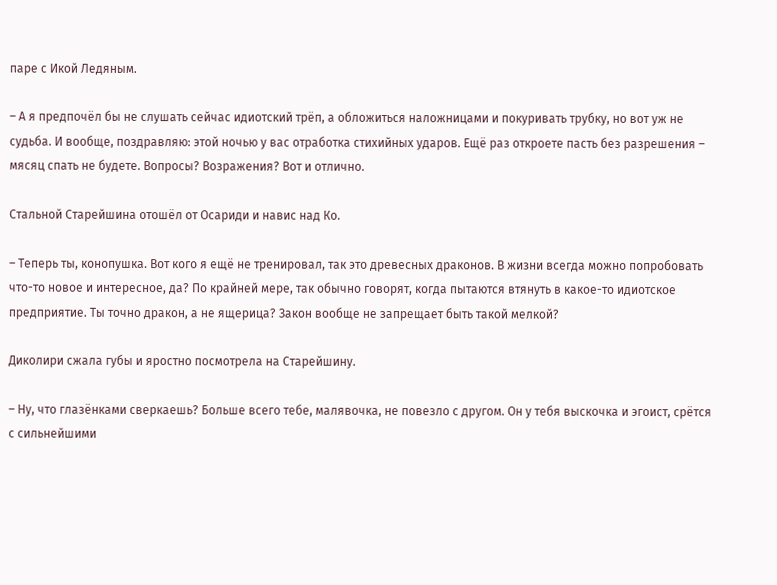паре с Икой Ледяным.

– А я предпочёл бы не слушать сейчас идиотский трёп, а обложиться наложницами и покуривать трубку, но вот уж не судьба. И вообще, поздравляю: этой ночью у вас отработка стихийных ударов. Ещё раз откроете пасть без разрешения – мясяц спать не будете. Вопросы? Возражения? Вот и отлично.

Стальной Старейшина отошёл от Осариди и навис над Ко.

– Теперь ты, конопушка. Вот кого я ещё не тренировал, так это древесных драконов. В жизни всегда можно попробовать что-то новое и интересное, да? По крайней мере, так обычно говорят, когда пытаются втянуть в какое-то идиотское предприятие. Ты точно дракон, а не ящерица? Закон вообще не запрещает быть такой мелкой?

Диколири сжала губы и яростно посмотрела на Старейшину.

– Ну, что глазёнками сверкаешь? Больше всего тебе, малявочка, не повезло с другом. Он у тебя выскочка и эгоист, срётся с сильнейшими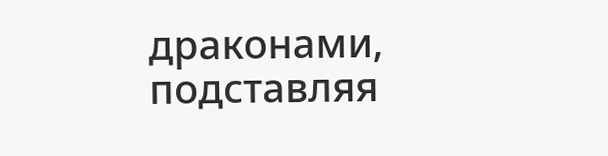драконами, подставляя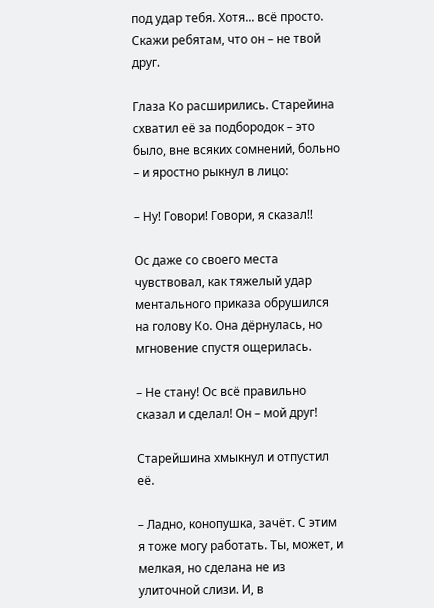под удар тебя. Хотя... всё просто. Скажи ребятам, что он – не твой друг.

Глаза Ко расширились. Старейина схватил её за подбородок – это было, вне всяких сомнений, больно – и яростно рыкнул в лицо:

– Ну! Говори! Говори, я сказал!!

Ос даже со своего места чувствовал, как тяжелый удар ментального приказа обрушился на голову Ко. Она дёрнулась, но мгновение спустя ощерилась.

– Не стану! Ос всё правильно сказал и сделал! Он – мой друг!

Старейшина хмыкнул и отпустил её.

– Ладно, конопушка, зачёт. С этим я тоже могу работать. Ты, может, и мелкая, но сделана не из улиточной слизи. И, в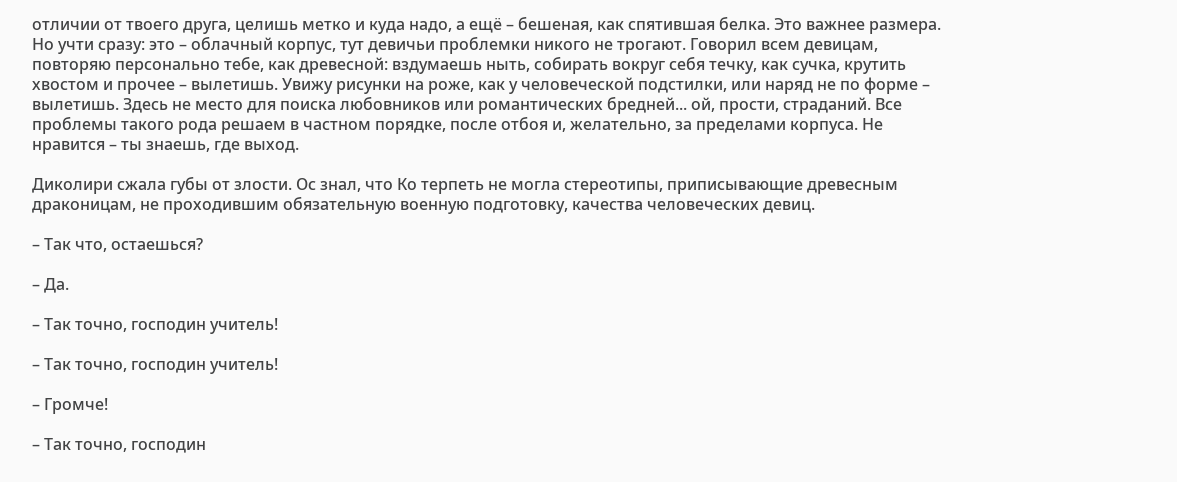отличии от твоего друга, целишь метко и куда надо, а ещё – бешеная, как спятившая белка. Это важнее размера. Но учти сразу: это – облачный корпус, тут девичьи проблемки никого не трогают. Говорил всем девицам, повторяю персонально тебе, как древесной: вздумаешь ныть, собирать вокруг себя течку, как сучка, крутить хвостом и прочее – вылетишь. Увижу рисунки на роже, как у человеческой подстилки, или наряд не по форме – вылетишь. Здесь не место для поиска любовников или романтических бредней... ой, прости, страданий. Все проблемы такого рода решаем в частном порядке, после отбоя и, желательно, за пределами корпуса. Не нравится – ты знаешь, где выход.

Диколири сжала губы от злости. Ос знал, что Ко терпеть не могла стереотипы, приписывающие древесным драконицам, не проходившим обязательную военную подготовку, качества человеческих девиц.

– Так что, остаешься?

– Да.

– Так точно, господин учитель!

– Так точно, господин учитель!

– Громче!

– Так точно, господин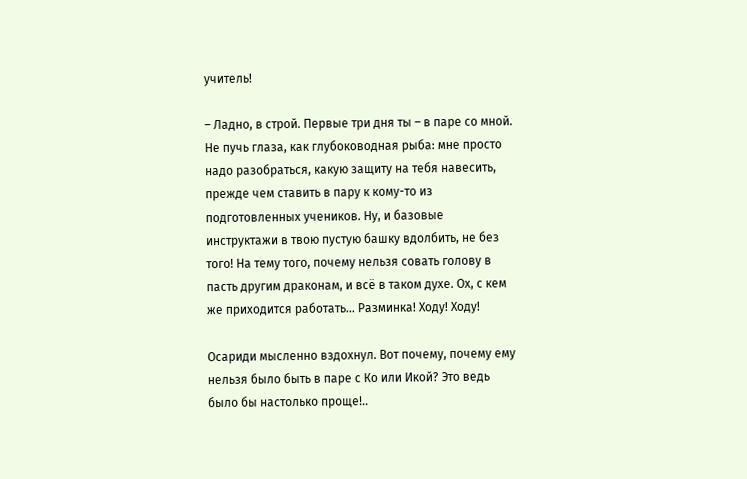учитель!

– Ладно, в строй. Первые три дня ты – в паре со мной. Не пучь глаза, как глубоководная рыба: мне просто надо разобраться, какую защиту на тебя навесить, прежде чем ставить в пару к кому-то из подготовленных учеников. Ну, и базовые инструктажи в твою пустую башку вдолбить, не без того! На тему того, почему нельзя совать голову в пасть другим драконам, и всё в таком духе. Ох, с кем же приходится работать... Разминка! Ходу! Ходу!

Осариди мысленно вздохнул. Вот почему, почему ему нельзя было быть в паре с Ко или Икой? Это ведь было бы настолько проще!..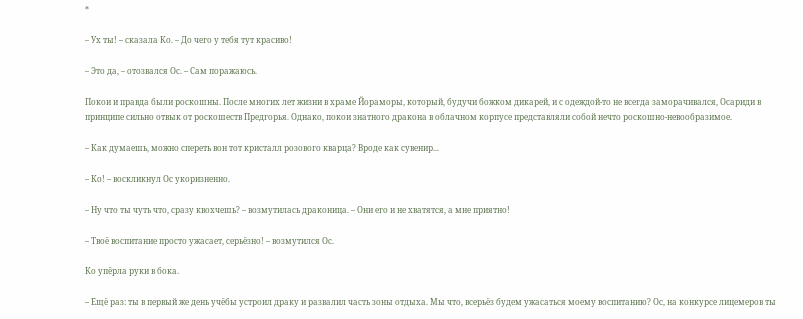*

– Ух ты! – сказала Ко. – До чего у тебя тут красиво!

– Это да, – отозвался Ос. – Сам поражаюсь.

Покои и правда были роскошны. После многих лет жизни в храме Йораморы, который, будучи божком дикарей, и с одеждой-то не всегда заморачивался, Осариди в принципе сильно отвык от роскошеств Предгорья. Однако, покои знатного дракона в облачном корпусе представляли собой нечто роскошно-невообразимое.

– Как думаешь, можно спереть вон тот кристалл розового кварца? Вроде как сувенир...

– Ко! – воскликнул Ос укоризненно.

– Ну что ты чуть что, сразу квохчешь? – возмутилась драконица. – Они его и не хватятся, а мне приятно!

– Твоё воспитание просто ужасает, серьёзно! – возмутился Ос.

Ко упёрла руки в бока.

– Ещё раз: ты в первый же день учёбы устроил драку и развалил часть зоны отдыха. Мы что, всерьёз будем ужасаться моему воспитанию? Ос, на конкурсе лицемеров ты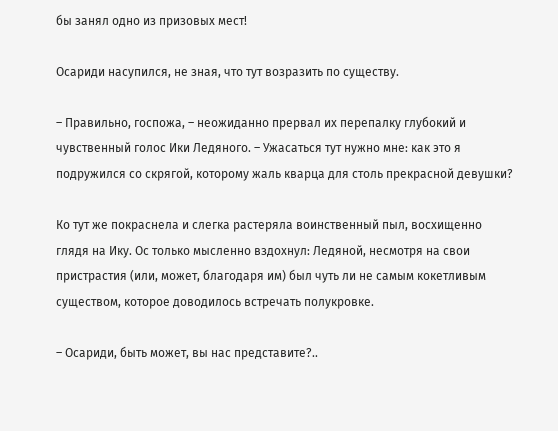бы занял одно из призовых мест!

Осариди насупился, не зная, что тут возразить по существу.

– Правильно, госпожа, – неожиданно прервал их перепалку глубокий и чувственный голос Ики Ледяного. – Ужасаться тут нужно мне: как это я подружился со скрягой, которому жаль кварца для столь прекрасной девушки?

Ко тут же покраснела и слегка растеряла воинственный пыл, восхищенно глядя на Ику. Ос только мысленно вздохнул: Ледяной, несмотря на свои пристрастия (или, может, благодаря им) был чуть ли не самым кокетливым существом, которое доводилось встречать полукровке.

– Осариди, быть может, вы нас представите?..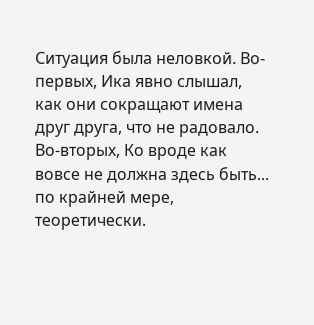Ситуация была неловкой. Во-первых, Ика явно слышал, как они сокращают имена друг друга, что не радовало. Во-вторых, Ко вроде как вовсе не должна здесь быть... по крайней мере, теоретически.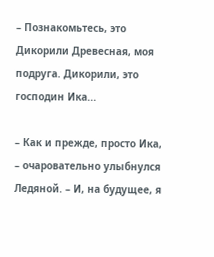– Познакомьтесь, это Дикорили Древесная, моя подруга. Дикорили, это господин Ика...

– Как и прежде, просто Ика, – очаровательно улыбнулся Ледяной. – И, на будущее, я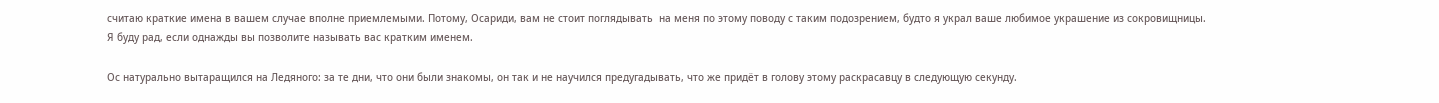считаю краткие имена в вашем случае вполне приемлемыми. Потому, Осариди, вам не стоит поглядывать  на меня по этому поводу с таким подозрением, будто я украл ваше любимое украшение из сокровищницы. Я буду рад, если однажды вы позволите называть вас кратким именем.

Ос натурально вытаращился на Ледяного: за те дни, что они были знакомы, он так и не научился предугадывать, что же придёт в голову этому раскрасавцу в следующую секунду.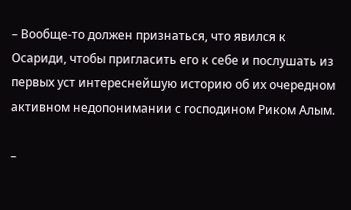– Вообще-то должен признаться, что явился к Осариди, чтобы пригласить его к себе и послушать из первых уст интереснейшую историю об их очередном активном недопонимании с господином Риком Алым.

–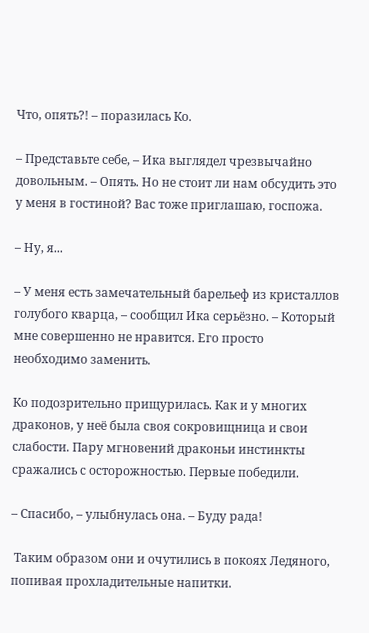Что, опять?! – поразилась Ко.

– Представьте себе, – Ика выглядел чрезвычайно довольным. – Опять. Но не стоит ли нам обсудить это у меня в гостиной? Вас тоже приглашаю, госпожа.

– Ну, я...

– У меня есть замечательный барельеф из кристаллов голубого кварца, – сообщил Ика серьёзно. – Который мне совершенно не нравится. Его просто необходимо заменить.

Ко подозрительно прищурилась. Как и у многих драконов, у неё была своя сокровищница и свои слабости. Пару мгновений драконьи инстинкты сражались с осторожностью. Первые победили.

– Спасибо, – улыбнулась она. – Буду рада!

 Таким образом они и очутились в покоях Ледяного, попивая прохладительные напитки.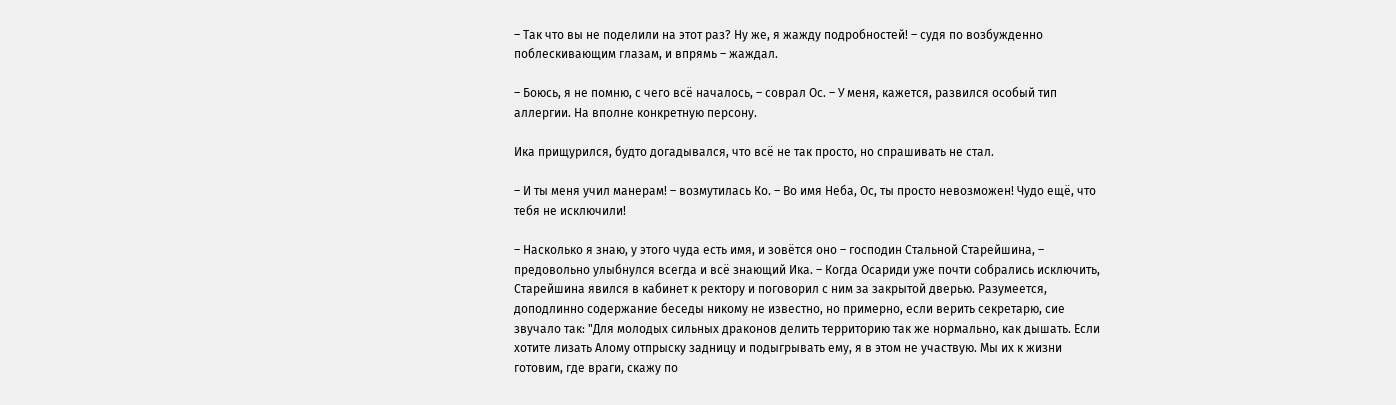– Так что вы не поделили на этот раз? Ну же, я жажду подробностей! – судя по возбужденно поблескивающим глазам, и впрямь – жаждал.

– Боюсь, я не помню, с чего всё началось, – соврал Ос. – У меня, кажется, развился особый тип аллергии. На вполне конкретную персону.

Ика прищурился, будто догадывался, что всё не так просто, но спрашивать не стал.

– И ты меня учил манерам! – возмутилась Ко. – Во имя Неба, Ос, ты просто невозможен! Чудо ещё, что тебя не исключили!

– Насколько я знаю, у этого чуда есть имя, и зовётся оно – господин Стальной Старейшина, – предовольно улыбнулся всегда и всё знающий Ика. – Когда Осариди уже почти собрались исключить, Старейшина явился в кабинет к ректору и поговорил с ним за закрытой дверью. Разумеется, доподлинно содержание беседы никому не известно, но примерно, если верить секретарю, сие звучало так: "Для молодых сильных драконов делить территорию так же нормально, как дышать. Если хотите лизать Алому отпрыску задницу и подыгрывать ему, я в этом не участвую. Мы их к жизни готовим, где враги, скажу по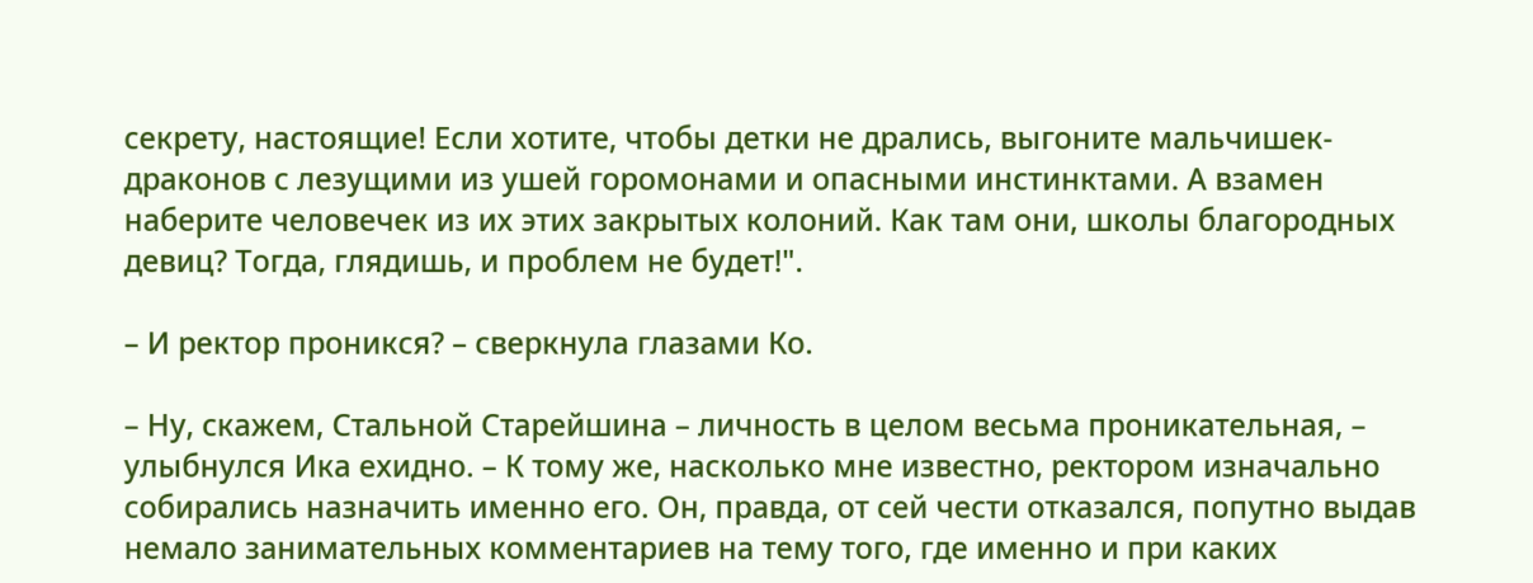секрету, настоящие! Если хотите, чтобы детки не дрались, выгоните мальчишек-драконов с лезущими из ушей горомонами и опасными инстинктами. А взамен наберите человечек из их этих закрытых колоний. Как там они, школы благородных девиц? Тогда, глядишь, и проблем не будет!".

– И ректор проникся? – сверкнула глазами Ко.

– Ну, скажем, Стальной Старейшина – личность в целом весьма проникательная, – улыбнулся Ика ехидно. – К тому же, насколько мне известно, ректором изначально собирались назначить именно его. Он, правда, от сей чести отказался, попутно выдав немало занимательных комментариев на тему того, где именно и при каких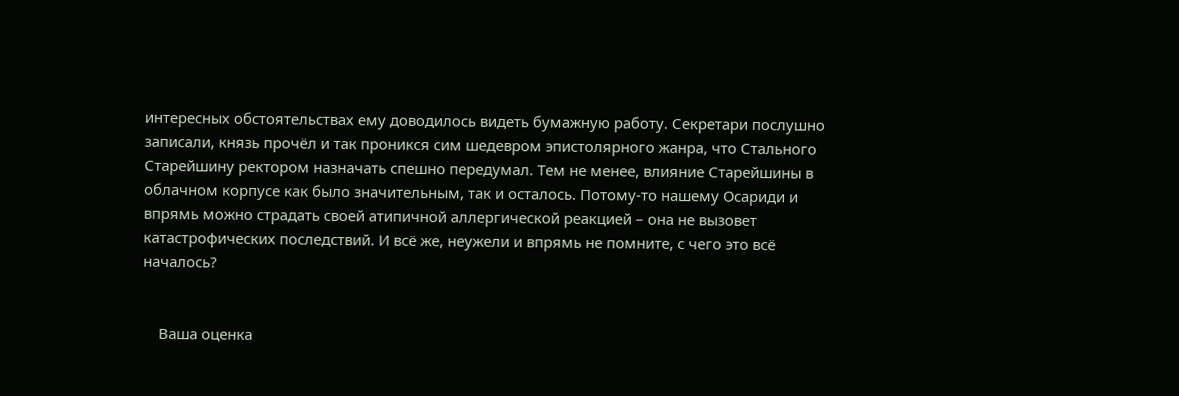интересных обстоятельствах ему доводилось видеть бумажную работу. Секретари послушно записали, князь прочёл и так проникся сим шедевром эпистолярного жанра, что Стального Старейшину ректором назначать спешно передумал. Тем не менее, влияние Старейшины в облачном корпусе как было значительным, так и осталось. Потому-то нашему Осариди и впрямь можно страдать своей атипичной аллергической реакцией – она не вызовет катастрофических последствий. И всё же, неужели и впрямь не помните, с чего это всё началось?


    Ваша оценка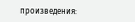произведения: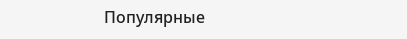Популярные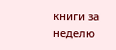книги за неделю